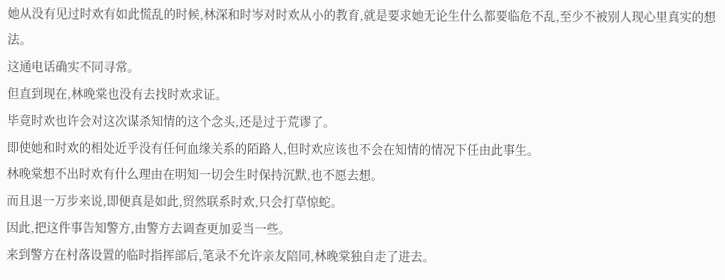她从没有见过时欢有如此慌乱的时候,林深和时岑对时欢从小的教育,就是要求她无论生什么都要临危不乱,至少不被别人现心里真实的想法。
这通电话确实不同寻常。
但直到现在,林晚棠也没有去找时欢求证。
毕竟时欢也许会对这次谋杀知情的这个念头,还是过于荒谬了。
即使她和时欢的相处近乎没有任何血缘关系的陌路人,但时欢应该也不会在知情的情况下任由此事生。
林晚棠想不出时欢有什么理由在明知一切会生时保持沉默,也不愿去想。
而且退一万步来说,即便真是如此,贸然联系时欢,只会打草惊蛇。
因此,把这件事告知警方,由警方去调查更加妥当一些。
来到警方在村落设置的临时指挥部后,笔录不允许亲友陪同,林晚棠独自走了进去。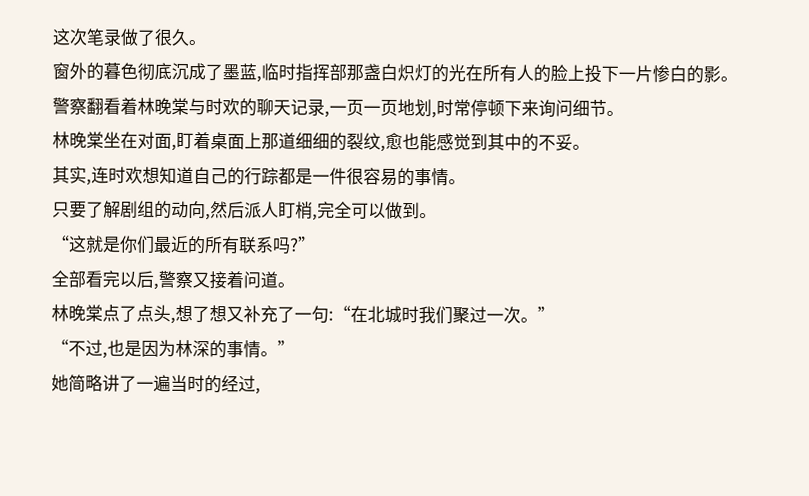这次笔录做了很久。
窗外的暮色彻底沉成了墨蓝,临时指挥部那盏白炽灯的光在所有人的脸上投下一片惨白的影。
警察翻看着林晚棠与时欢的聊天记录,一页一页地划,时常停顿下来询问细节。
林晚棠坐在对面,盯着桌面上那道细细的裂纹,愈也能感觉到其中的不妥。
其实,连时欢想知道自己的行踪都是一件很容易的事情。
只要了解剧组的动向,然后派人盯梢,完全可以做到。
“这就是你们最近的所有联系吗?”
全部看完以后,警察又接着问道。
林晚棠点了点头,想了想又补充了一句:“在北城时我们聚过一次。”
“不过,也是因为林深的事情。”
她简略讲了一遍当时的经过,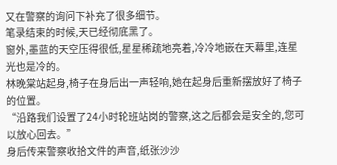又在警察的询问下补充了很多细节。
笔录结束的时候,天已经彻底黑了。
窗外,墨蓝的天空压得很低,星星稀疏地亮着,冷冷地嵌在天幕里,连星光也是冷的。
林晚棠站起身,椅子在身后出一声轻响,她在起身后重新摆放好了椅子的位置。
“沿路我们设置了24小时轮班站岗的警察,这之后都会是安全的,您可以放心回去。”
身后传来警察收拾文件的声音,纸张沙沙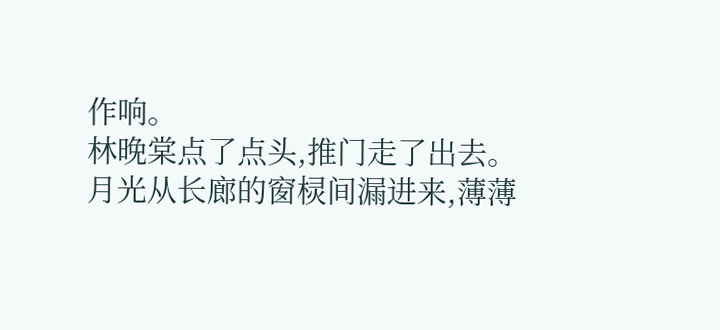作响。
林晚棠点了点头,推门走了出去。
月光从长廊的窗棂间漏进来,薄薄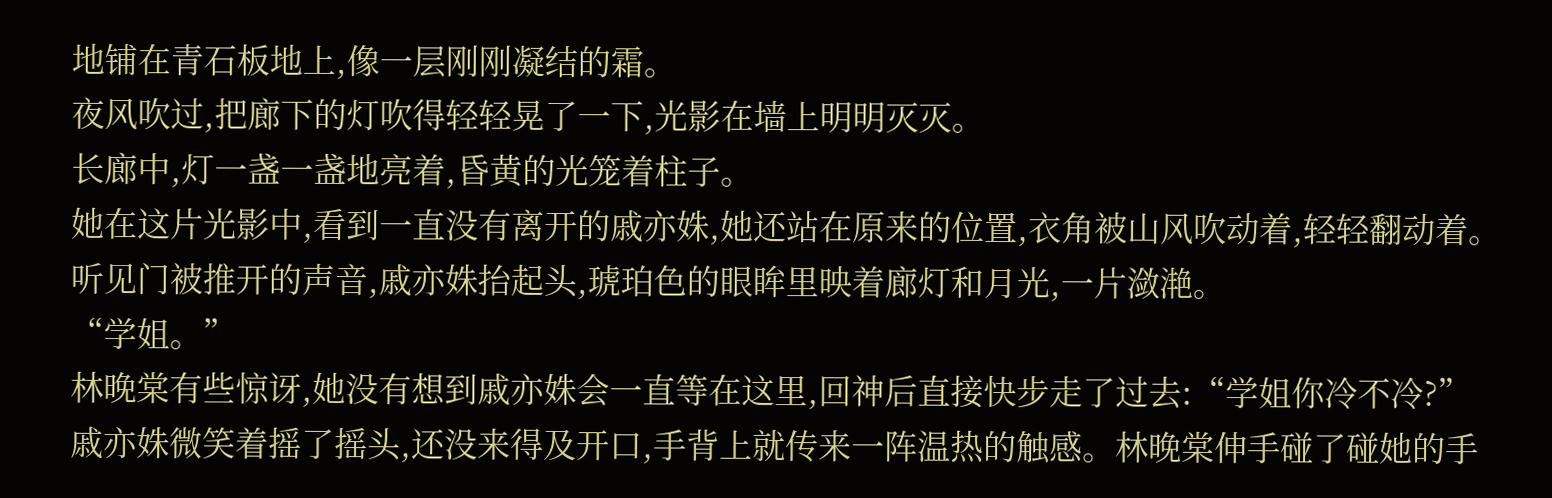地铺在青石板地上,像一层刚刚凝结的霜。
夜风吹过,把廊下的灯吹得轻轻晃了一下,光影在墙上明明灭灭。
长廊中,灯一盏一盏地亮着,昏黄的光笼着柱子。
她在这片光影中,看到一直没有离开的戚亦姝,她还站在原来的位置,衣角被山风吹动着,轻轻翻动着。
听见门被推开的声音,戚亦姝抬起头,琥珀色的眼眸里映着廊灯和月光,一片潋滟。
“学姐。”
林晚棠有些惊讶,她没有想到戚亦姝会一直等在这里,回神后直接快步走了过去:“学姐你冷不冷?”
戚亦姝微笑着摇了摇头,还没来得及开口,手背上就传来一阵温热的触感。林晚棠伸手碰了碰她的手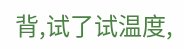背,试了试温度,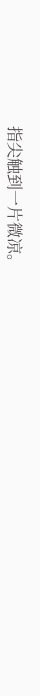指尖触到一片微凉。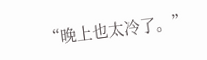“晚上也太冷了。”